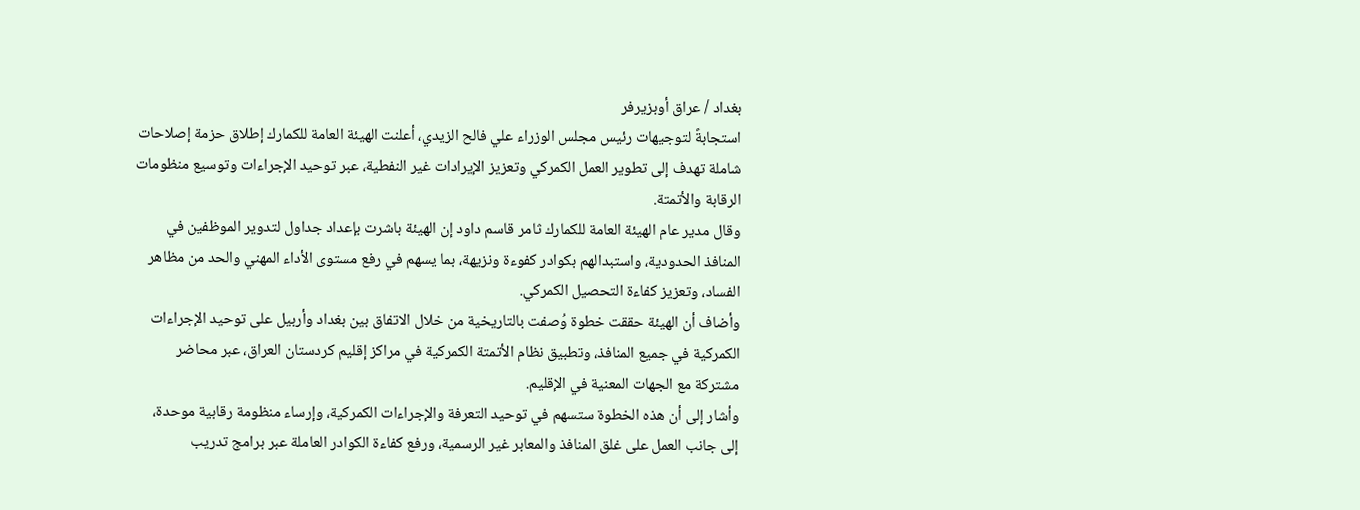بغداد / عراق أوبزيرفر
استجابةً لتوجيهات رئيس مجلس الوزراء علي فالح الزيدي، أعلنت الهيئة العامة للكمارك إطلاق حزمة إصلاحات شاملة تهدف إلى تطوير العمل الكمركي وتعزيز الإيرادات غير النفطية، عبر توحيد الإجراءات وتوسيع منظومات الرقابة والأتمتة.
وقال مدير عام الهيئة العامة للكمارك ثامر قاسم داود إن الهيئة باشرت بإعداد جداول لتدوير الموظفين في المنافذ الحدودية، واستبدالهم بكوادر كفوءة ونزيهة، بما يسهم في رفع مستوى الأداء المهني والحد من مظاهر الفساد، وتعزيز كفاءة التحصيل الكمركي.
وأضاف أن الهيئة حققت خطوة وُصفت بالتاريخية من خلال الاتفاق بين بغداد وأربيل على توحيد الإجراءات الكمركية في جميع المنافذ، وتطبيق نظام الأتمتة الكمركية في مراكز إقليم كردستان العراق، عبر محاضر مشتركة مع الجهات المعنية في الإقليم.
وأشار إلى أن هذه الخطوة ستسهم في توحيد التعرفة والإجراءات الكمركية، وإرساء منظومة رقابية موحدة، إلى جانب العمل على غلق المنافذ والمعابر غير الرسمية، ورفع كفاءة الكوادر العاملة عبر برامج تدريب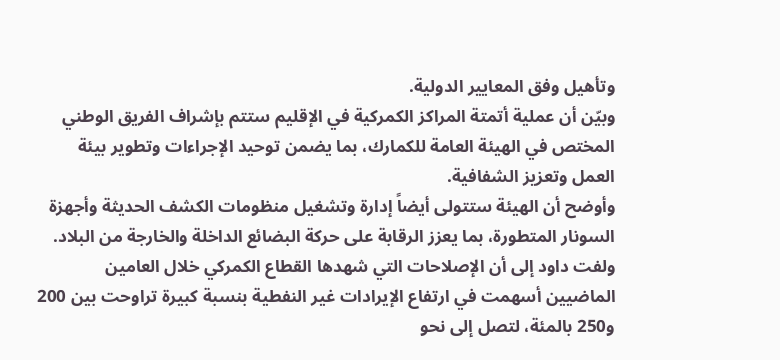وتأهيل وفق المعايير الدولية.
وبيّن أن عملية أتمتة المراكز الكمركية في الإقليم ستتم بإشراف الفريق الوطني المختص في الهيئة العامة للكمارك، بما يضمن توحيد الإجراءات وتطوير بيئة العمل وتعزيز الشفافية.
وأوضح أن الهيئة ستتولى أيضاً إدارة وتشغيل منظومات الكشف الحديثة وأجهزة السونار المتطورة، بما يعزز الرقابة على حركة البضائع الداخلة والخارجة من البلاد.
ولفت داود إلى أن الإصلاحات التي شهدها القطاع الكمركي خلال العامين الماضيين أسهمت في ارتفاع الإيرادات غير النفطية بنسبة كبيرة تراوحت بين 200 و250 بالمئة، لتصل إلى نحو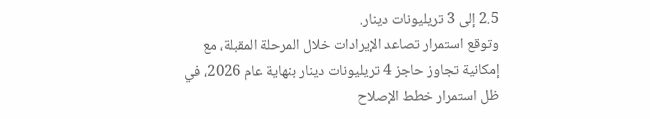2.5 إلى 3 تريليونات دينار.
وتوقع استمرار تصاعد الإيرادات خلال المرحلة المقبلة، مع إمكانية تجاوز حاجز 4 تريليونات دينار بنهاية عام 2026، في ظل استمرار خطط الإصلاح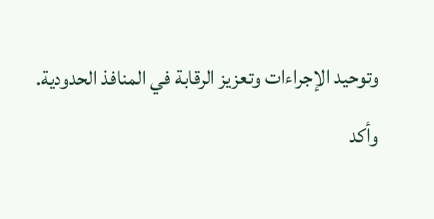وتوحيد الإجراءات وتعزيز الرقابة في المنافذ الحدودية.
وأكد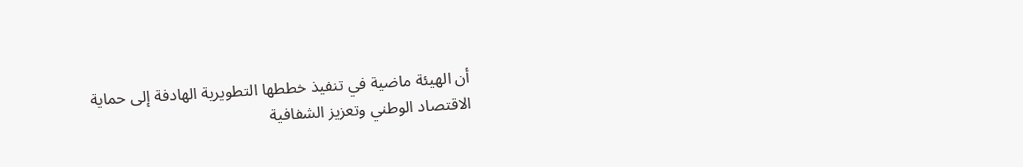أن الهيئة ماضية في تنفيذ خططها التطويرية الهادفة إلى حماية الاقتصاد الوطني وتعزيز الشفافية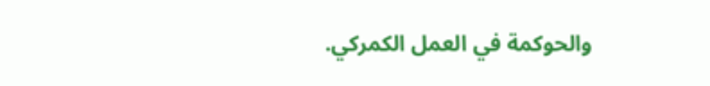والحوكمة في العمل الكمركي.